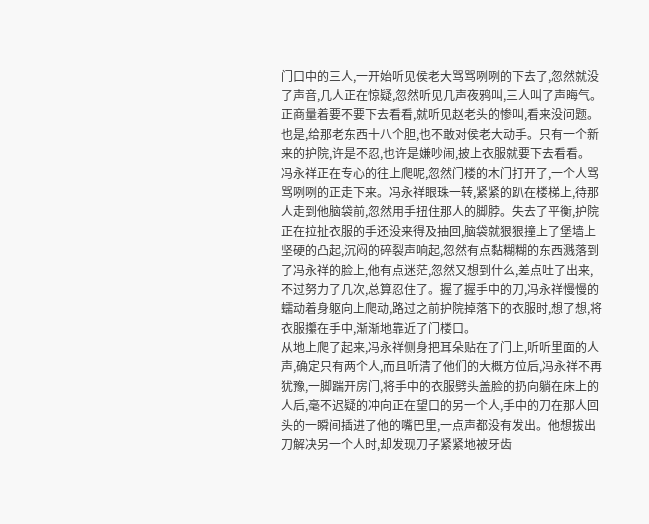门口中的三人,一开始听见侯老大骂骂咧咧的下去了,忽然就没了声音,几人正在惊疑,忽然听见几声夜鸦叫,三人叫了声晦气。正商量着要不要下去看看,就听见赵老头的惨叫,看来没问题。也是,给那老东西十八个胆,也不敢对侯老大动手。只有一个新来的护院,许是不忍,也许是嫌吵闹,披上衣服就要下去看看。
冯永祥正在专心的往上爬呢,忽然门楼的木门打开了,一个人骂骂咧咧的正走下来。冯永祥眼珠一转,紧紧的趴在楼梯上,待那人走到他脑袋前,忽然用手扭住那人的脚脖。失去了平衡,护院正在拉扯衣服的手还没来得及抽回,脑袋就狠狠撞上了堡墙上坚硬的凸起,沉闷的碎裂声响起,忽然有点黏糊糊的东西溅落到了冯永祥的脸上,他有点迷茫,忽然又想到什么,差点吐了出来,不过努力了几次,总算忍住了。握了握手中的刀,冯永祥慢慢的蠕动着身躯向上爬动,路过之前护院掉落下的衣服时,想了想,将衣服攥在手中,渐渐地靠近了门楼口。
从地上爬了起来,冯永祥侧身把耳朵贴在了门上,听听里面的人声,确定只有两个人,而且听清了他们的大概方位后,冯永祥不再犹豫,一脚踹开房门,将手中的衣服劈头盖脸的扔向躺在床上的人后,毫不迟疑的冲向正在望口的另一个人,手中的刀在那人回头的一瞬间插进了他的嘴巴里,一点声都没有发出。他想拔出刀解决另一个人时,却发现刀子紧紧地被牙齿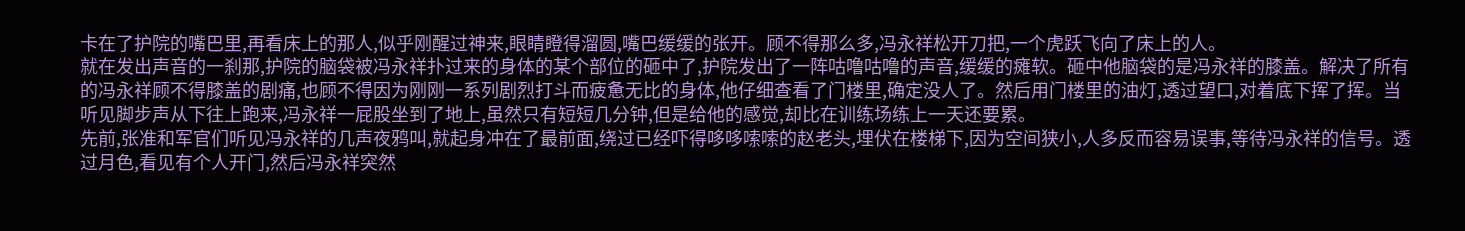卡在了护院的嘴巴里,再看床上的那人,似乎刚醒过神来,眼睛瞪得溜圆,嘴巴缓缓的张开。顾不得那么多,冯永祥松开刀把,一个虎跃飞向了床上的人。
就在发出声音的一刹那,护院的脑袋被冯永祥扑过来的身体的某个部位的砸中了,护院发出了一阵咕噜咕噜的声音,缓缓的瘫软。砸中他脑袋的是冯永祥的膝盖。解决了所有的冯永祥顾不得膝盖的剧痛,也顾不得因为刚刚一系列剧烈打斗而疲惫无比的身体,他仔细查看了门楼里,确定没人了。然后用门楼里的油灯,透过望口,对着底下挥了挥。当听见脚步声从下往上跑来,冯永祥一屁股坐到了地上,虽然只有短短几分钟,但是给他的感觉,却比在训练场练上一天还要累。
先前,张准和军官们听见冯永祥的几声夜鸦叫,就起身冲在了最前面,绕过已经吓得哆哆嗦嗦的赵老头,埋伏在楼梯下,因为空间狭小,人多反而容易误事,等待冯永祥的信号。透过月色,看见有个人开门,然后冯永祥突然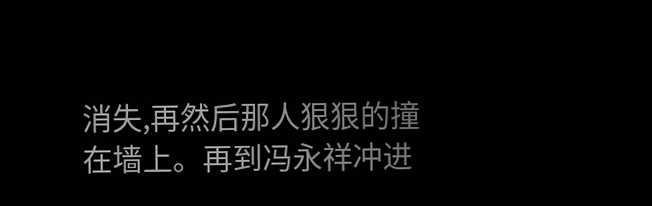消失,再然后那人狠狠的撞在墙上。再到冯永祥冲进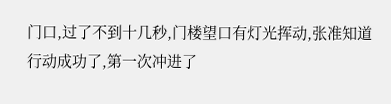门口,过了不到十几秒,门楼望口有灯光挥动,张准知道行动成功了,第一次冲进了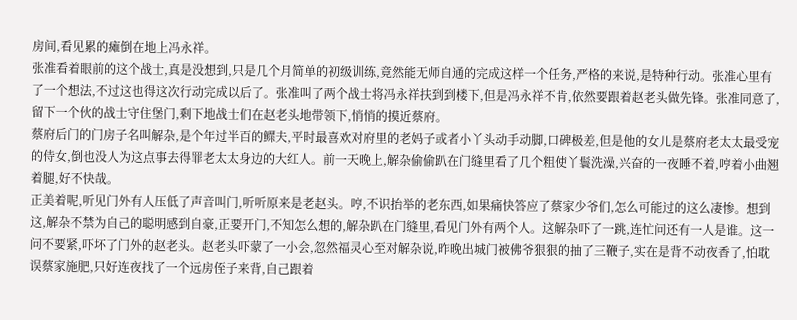房间,看见累的瘫倒在地上冯永祥。
张准看着眼前的这个战士,真是没想到,只是几个月简单的初级训练,竟然能无师自通的完成这样一个任务,严格的来说,是特种行动。张准心里有了一个想法,不过这也得这次行动完成以后了。张准叫了两个战士将冯永祥扶到到楼下,但是冯永祥不肯,依然要跟着赵老头做先锋。张准同意了,留下一个伙的战士守住堡门,剩下地战士们在赵老头地带领下,悄悄的摸近蔡府。
蔡府后门的门房子名叫解杂,是个年过半百的鳏夫,平时最喜欢对府里的老妈子或者小丫头动手动脚,口碑极差,但是他的女儿是蔡府老太太最受宠的侍女,倒也没人为这点事去得罪老太太身边的大红人。前一天晚上,解杂偷偷趴在门缝里看了几个粗使丫鬟洗澡,兴奋的一夜睡不着,哼着小曲翘着腿,好不快哉。
正美着呢,听见门外有人压低了声音叫门,听听原来是老赵头。哼,不识抬举的老东西,如果痛快答应了蔡家少爷们,怎么可能过的这么凄惨。想到这,解杂不禁为自己的聪明感到自豪,正要开门,不知怎么想的,解杂趴在门缝里,看见门外有两个人。这解杂吓了一跳,连忙问还有一人是谁。这一问不要紧,吓坏了门外的赵老头。赵老头吓蒙了一小会,忽然福灵心至对解杂说,昨晚出城门被佛爷狠狠的抽了三鞭子,实在是背不动夜香了,怕耽误蔡家施肥,只好连夜找了一个远房侄子来背,自己跟着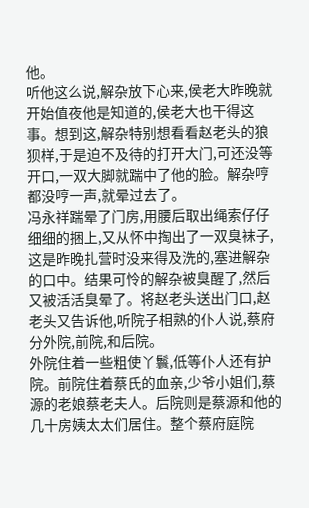他。
听他这么说,解杂放下心来,侯老大昨晚就开始值夜他是知道的,侯老大也干得这事。想到这,解杂特别想看看赵老头的狼狈样,于是迫不及待的打开大门,可还没等开口,一双大脚就踹中了他的脸。解杂哼都没哼一声,就晕过去了。
冯永祥踹晕了门房,用腰后取出绳索仔仔细细的捆上,又从怀中掏出了一双臭袜子,这是昨晚扎营时没来得及洗的,塞进解杂的口中。结果可怜的解杂被臭醒了,然后又被活活臭晕了。将赵老头送出门口,赵老头又告诉他,听院子相熟的仆人说,蔡府分外院,前院,和后院。
外院住着一些粗使丫鬟,低等仆人还有护院。前院住着蔡氏的血亲,少爷小姐们,蔡源的老娘蔡老夫人。后院则是蔡源和他的几十房姨太太们居住。整个蔡府庭院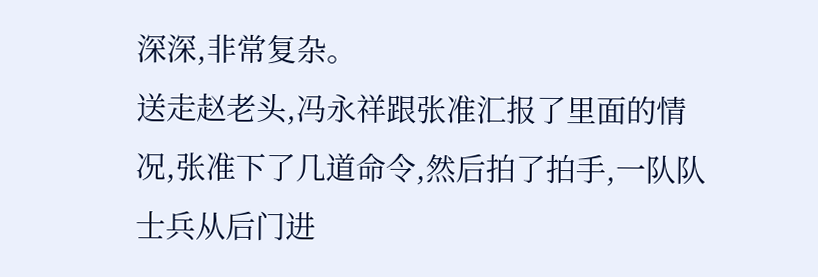深深,非常复杂。
送走赵老头,冯永祥跟张准汇报了里面的情况,张准下了几道命令,然后拍了拍手,一队队士兵从后门进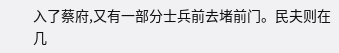入了蔡府,又有一部分士兵前去堵前门。民夫则在几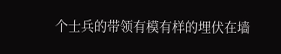个士兵的带领有模有样的埋伏在墙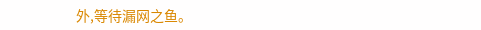外,等待漏网之鱼。